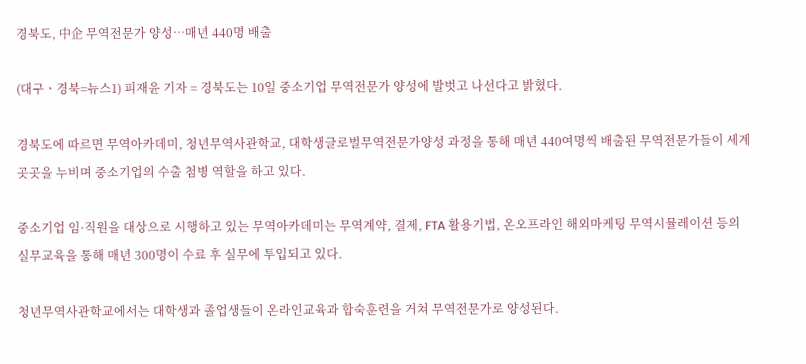경북도, 中企 무역전문가 양성…매년 440명 배출

(대구ㆍ경북=뉴스1) 피재윤 기자 = 경북도는 10일 중소기업 무역전문가 양성에 발벗고 나선다고 밝혔다.

경북도에 따르면 무역아카데미, 청년무역사관학교, 대학생글로벌무역전문가양성 과정을 통해 매년 440여명씩 배출된 무역전문가들이 세계 곳곳을 누비며 중소기업의 수출 첨병 역할을 하고 있다.

중소기업 임·직원을 대상으로 시행하고 있는 무역아카데미는 무역계약, 결제, FTA 활용기법, 온오프라인 해외마케팅 무역시뮬레이션 등의 실무교육을 통해 매년 300명이 수료 후 실무에 투입되고 있다.

청년무역사관학교에서는 대학생과 졸업생들이 온라인교육과 합숙훈련을 거쳐 무역전문가로 양성된다.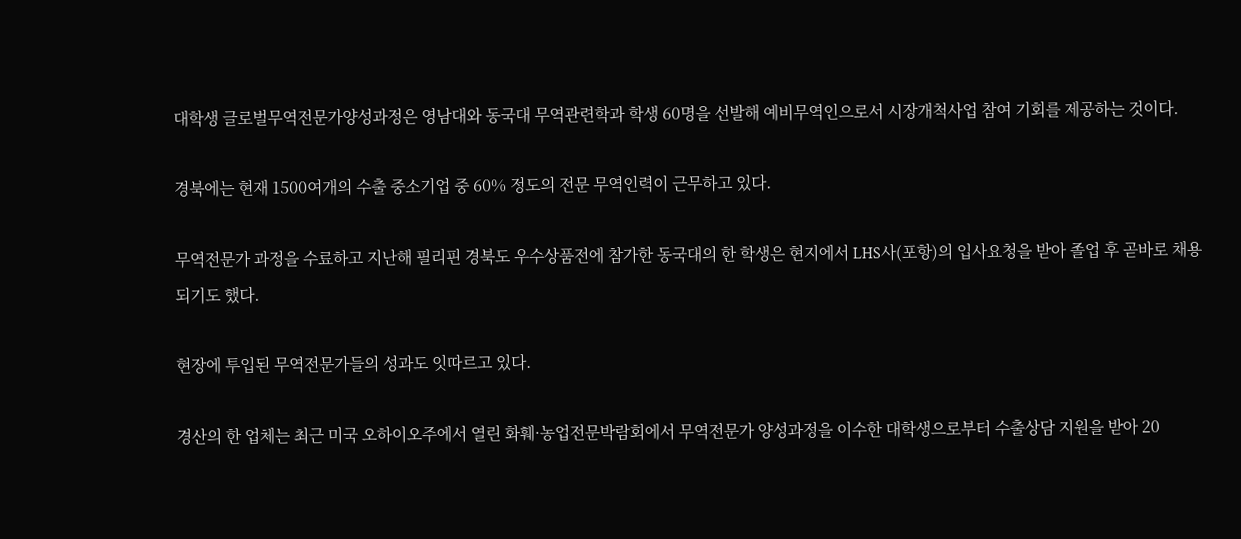대학생 글로벌무역전문가양성과정은 영남대와 동국대 무역관련학과 학생 60명을 선발해 예비무역인으로서 시장개척사업 참여 기회를 제공하는 것이다.

경북에는 현재 1500여개의 수출 중소기업 중 60% 정도의 전문 무역인력이 근무하고 있다.

무역전문가 과정을 수료하고 지난해 필리핀 경북도 우수상품전에 참가한 동국대의 한 학생은 현지에서 LHS사(포항)의 입사요청을 받아 졸업 후 곧바로 채용되기도 했다.

현장에 투입된 무역전문가들의 성과도 잇따르고 있다.

경산의 한 업체는 최근 미국 오하이오주에서 열린 화훼·농업전문박람회에서 무역전문가 양성과정을 이수한 대학생으로부터 수출상담 지원을 받아 20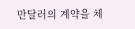만달러의 계약을 체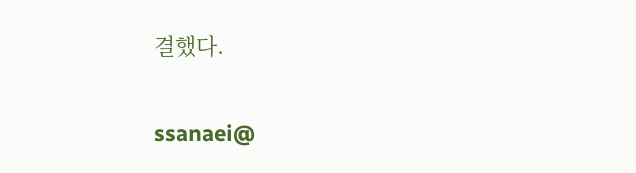결했다.

ssanaei@